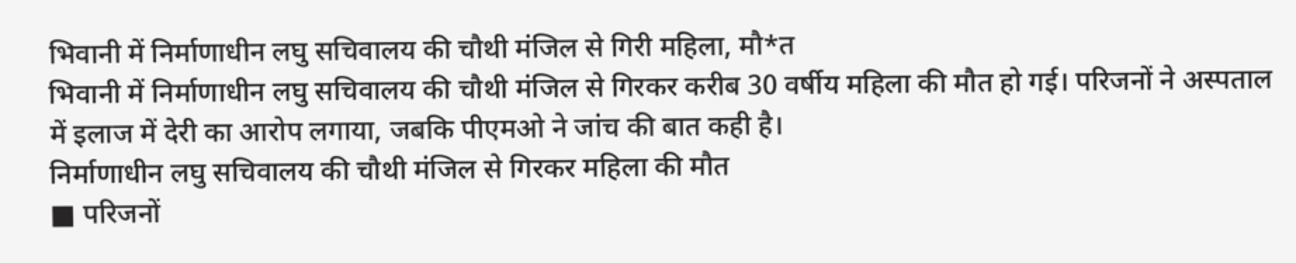भिवानी में निर्माणाधीन लघु सचिवालय की चौथी मंजिल से गिरी महिला, मौ*त
भिवानी में निर्माणाधीन लघु सचिवालय की चौथी मंजिल से गिरकर करीब 30 वर्षीय महिला की मौत हो गई। परिजनों ने अस्पताल में इलाज में देरी का आरोप लगाया, जबकि पीएमओ ने जांच की बात कही है।
निर्माणाधीन लघु सचिवालय की चौथी मंजिल से गिरकर महिला की मौत
■ परिजनों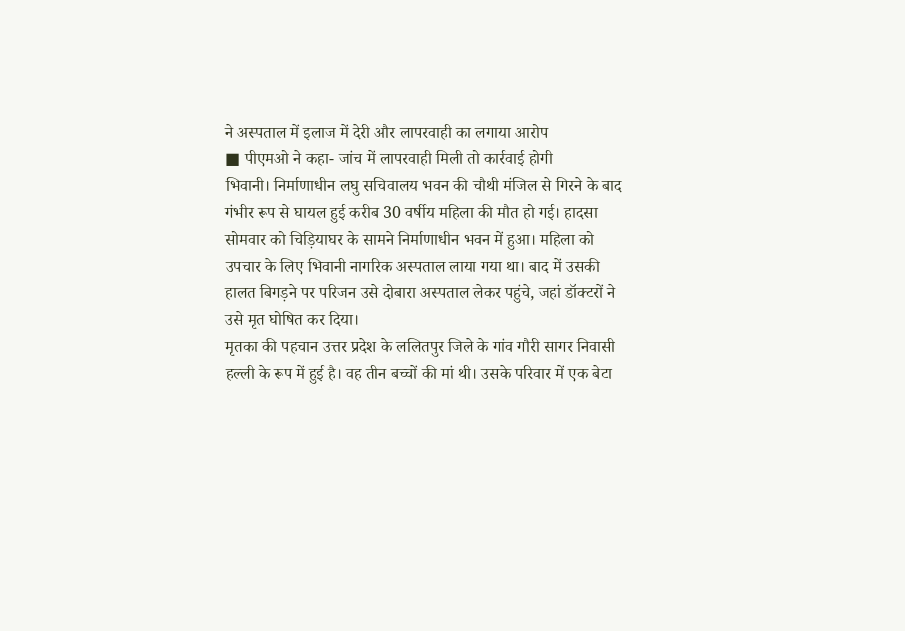ने अस्पताल में इलाज में देरी और लापरवाही का लगाया आरोप
■ पीएमओ ने कहा- जांच में लापरवाही मिली तो कार्रवाई होगी
भिवानी। निर्माणाधीन लघु सचिवालय भवन की चौथी मंजिल से गिरने के बाद गंभीर रूप से घायल हुई करीब 30 वर्षीय महिला की मौत हो गई। हादसा सोमवार को चिड़ियाघर के सामने निर्माणाधीन भवन में हुआ। महिला को उपचार के लिए भिवानी नागरिक अस्पताल लाया गया था। बाद में उसकी हालत बिगड़ने पर परिजन उसे दोबारा अस्पताल लेकर पहुंचे, जहां डॉक्टरों ने उसे मृत घोषित कर दिया।
मृतका की पहचान उत्तर प्रदेश के ललितपुर जिले के गांव गौरी सागर निवासी हल्ली के रूप में हुई है। वह तीन बच्चों की मां थी। उसके परिवार में एक बेटा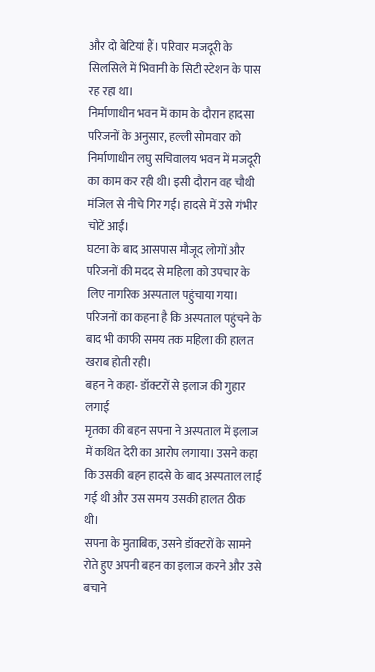और दो बेटियां हैं। परिवार मजदूरी के सिलसिले में भिवानी के सिटी स्टेशन के पास रह रहा था।
निर्माणाधीन भवन में काम के दौरान हादसा
परिजनों के अनुसार, हल्ली सोमवार को निर्माणाधीन लघु सचिवालय भवन में मजदूरी का काम कर रही थी। इसी दौरान वह चौथी मंजिल से नीचे गिर गई। हादसे में उसे गंभीर चोटें आईं।
घटना के बाद आसपास मौजूद लोगों और परिजनों की मदद से महिला को उपचार के लिए नागरिक अस्पताल पहुंचाया गया। परिजनों का कहना है कि अस्पताल पहुंचने के बाद भी काफी समय तक महिला की हालत खराब होती रही।
बहन ने कहा- डॉक्टरों से इलाज की गुहार लगाई
मृतका की बहन सपना ने अस्पताल में इलाज में कथित देरी का आरोप लगाया। उसने कहा कि उसकी बहन हादसे के बाद अस्पताल लाई गई थी और उस समय उसकी हालत ठीक थी।
सपना के मुताबिक, उसने डॉक्टरों के सामने रोते हुए अपनी बहन का इलाज करने और उसे बचाने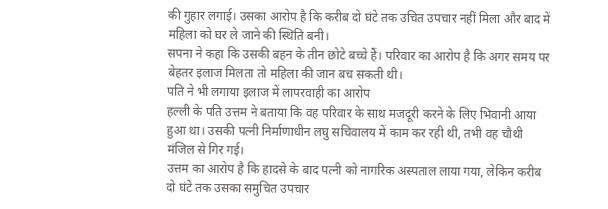की गुहार लगाई। उसका आरोप है कि करीब दो घंटे तक उचित उपचार नहीं मिला और बाद में महिला को घर ले जाने की स्थिति बनी।
सपना ने कहा कि उसकी बहन के तीन छोटे बच्चे हैं। परिवार का आरोप है कि अगर समय पर बेहतर इलाज मिलता तो महिला की जान बच सकती थी।
पति ने भी लगाया इलाज में लापरवाही का आरोप
हल्ली के पति उत्तम ने बताया कि वह परिवार के साथ मजदूरी करने के लिए भिवानी आया हुआ था। उसकी पत्नी निर्माणाधीन लघु सचिवालय में काम कर रही थी, तभी वह चौथी मंजिल से गिर गई।
उत्तम का आरोप है कि हादसे के बाद पत्नी को नागरिक अस्पताल लाया गया, लेकिन करीब दो घंटे तक उसका समुचित उपचार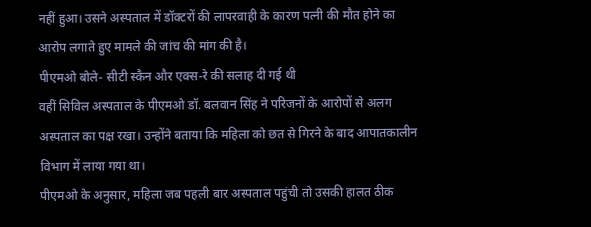नहीं हुआ। उसने अस्पताल में डॉक्टरों की लापरवाही के कारण पत्नी की मौत होने का आरोप लगाते हुए मामले की जांच की मांग की है।
पीएमओ बोले- सीटी स्कैन और एक्स-रे की सलाह दी गई थी
वहीं सिविल अस्पताल के पीएमओ डॉ. बलवान सिंह ने परिजनों के आरोपों से अलग अस्पताल का पक्ष रखा। उन्होंने बताया कि महिला को छत से गिरने के बाद आपातकालीन विभाग में लाया गया था।
पीएमओ के अनुसार, महिला जब पहली बार अस्पताल पहुंची तो उसकी हालत ठीक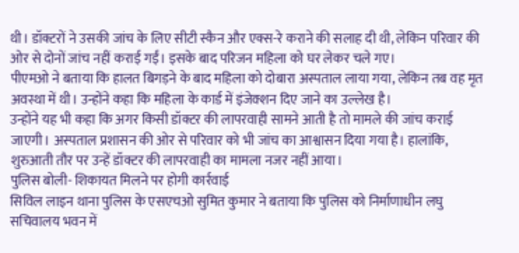थी। डॉक्टरों ने उसकी जांच के लिए सीटी स्कैन और एक्स-रे कराने की सलाह दी थी, लेकिन परिवार की ओर से दोनों जांच नहीं कराई गईं। इसके बाद परिजन महिला को घर लेकर चले गए।
पीएमओ ने बताया कि हालत बिगड़ने के बाद महिला को दोबारा अस्पताल लाया गया, लेकिन तब वह मृत अवस्था में थी। उन्होंने कहा कि महिला के कार्ड में इंजेक्शन दिए जाने का उल्लेख है।
उन्होंने यह भी कहा कि अगर किसी डॉक्टर की लापरवाही सामने आती है तो मामले की जांच कराई जाएगी। अस्पताल प्रशासन की ओर से परिवार को भी जांच का आश्वासन दिया गया है। हालांकि, शुरुआती तौर पर उन्हें डॉक्टर की लापरवाही का मामला नजर नहीं आया।
पुलिस बोली- शिकायत मिलने पर होगी कार्रवाई
सिविल लाइन थाना पुलिस के एसएचओ सुमित कुमार ने बताया कि पुलिस को निर्माणाधीन लघु सचिवालय भवन में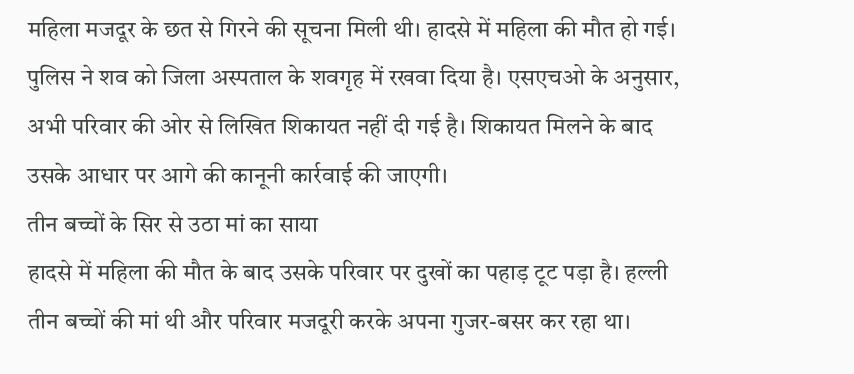महिला मजदूर के छत से गिरने की सूचना मिली थी। हादसे में महिला की मौत हो गई।
पुलिस ने शव को जिला अस्पताल के शवगृह में रखवा दिया है। एसएचओ के अनुसार, अभी परिवार की ओर से लिखित शिकायत नहीं दी गई है। शिकायत मिलने के बाद उसके आधार पर आगे की कानूनी कार्रवाई की जाएगी।
तीन बच्चों के सिर से उठा मां का साया
हादसे में महिला की मौत के बाद उसके परिवार पर दुखों का पहाड़ टूट पड़ा है। हल्ली तीन बच्चों की मां थी और परिवार मजदूरी करके अपना गुजर-बसर कर रहा था।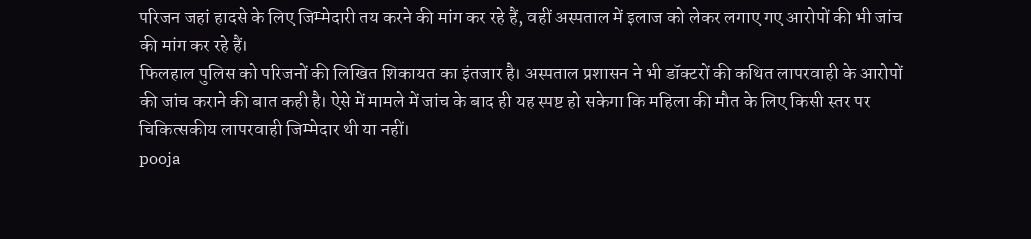परिजन जहां हादसे के लिए जिम्मेदारी तय करने की मांग कर रहे हैं, वहीं अस्पताल में इलाज को लेकर लगाए गए आरोपों की भी जांच की मांग कर रहे हैं।
फिलहाल पुलिस को परिजनों की लिखित शिकायत का इंतजार है। अस्पताल प्रशासन ने भी डॉक्टरों की कथित लापरवाही के आरोपों की जांच कराने की बात कही है। ऐसे में मामले में जांच के बाद ही यह स्पष्ट हो सकेगा कि महिला की मौत के लिए किसी स्तर पर चिकित्सकीय लापरवाही जिम्मेदार थी या नहीं।
pooja